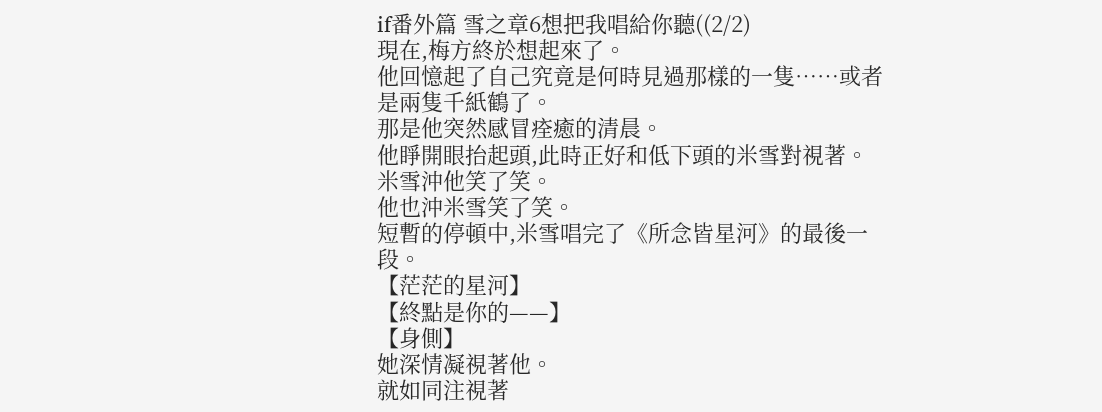if番外篇 雪之章6想把我唱給你聽((2/2)
現在,梅方終於想起來了。
他回憶起了自己究竟是何時見過那樣的一隻……或者是兩隻千紙鶴了。
那是他突然感冒痊癒的清晨。
他睜開眼抬起頭,此時正好和低下頭的米雪對視著。
米雪沖他笑了笑。
他也沖米雪笑了笑。
短暫的停頓中,米雪唱完了《所念皆星河》的最後一段。
【茫茫的星河】
【終點是你的——】
【身側】
她深情凝視著他。
就如同注視著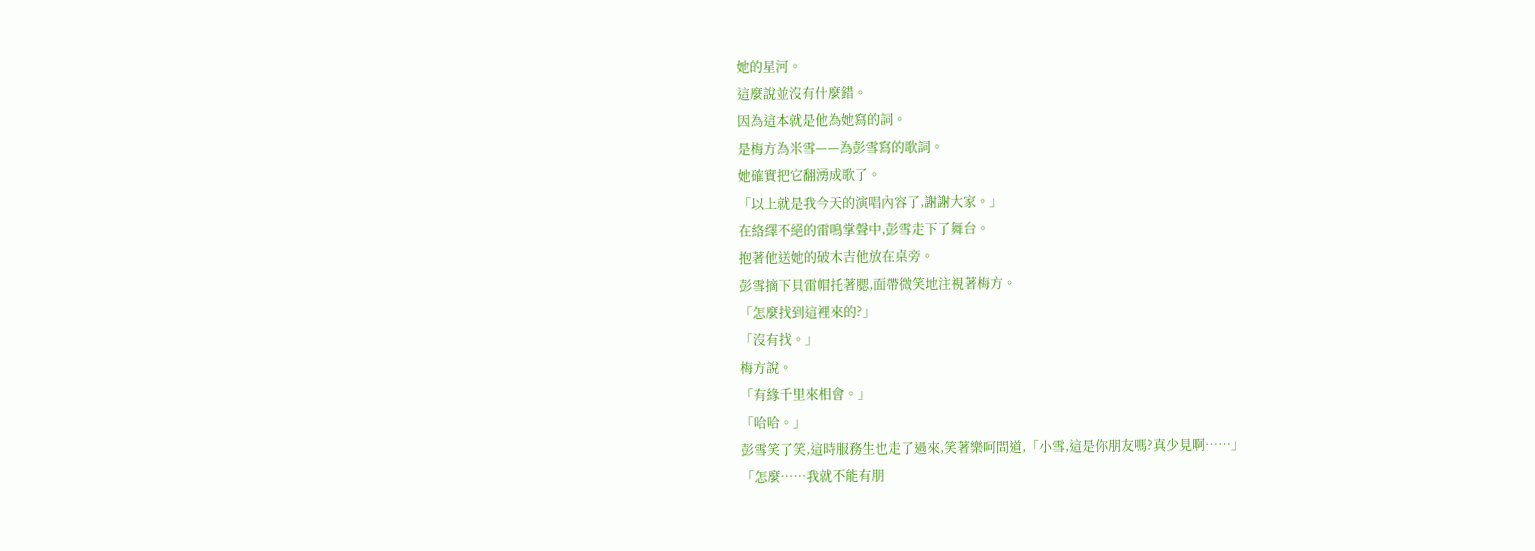她的星河。
這麼說並沒有什麼錯。
因為這本就是他為她寫的詞。
是梅方為米雪——為彭雪寫的歌詞。
她確實把它翻湧成歌了。
「以上就是我今天的演唱內容了,謝謝大家。」
在絡繹不絕的雷鳴掌聲中,彭雪走下了舞台。
抱著他送她的破木吉他放在桌旁。
彭雪摘下貝雷帽托著腮,面帶微笑地注視著梅方。
「怎麼找到這裡來的?」
「沒有找。」
梅方說。
「有緣千里來相會。」
「哈哈。」
彭雪笑了笑,這時服務生也走了過來,笑著樂呵問道,「小雪,這是你朋友嗎?真少見啊……」
「怎麼……我就不能有朋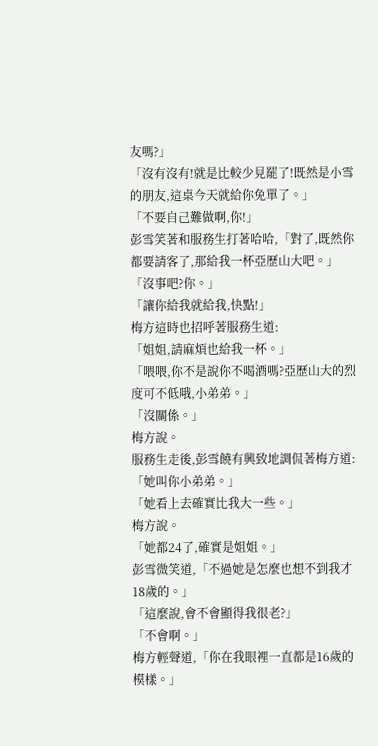友嗎?」
「沒有沒有!就是比較少見罷了!既然是小雪的朋友,這桌今天就給你免單了。」
「不要自己難做啊,你!」
彭雪笑著和服務生打著哈哈,「對了,既然你都要請客了,那給我一杯亞歷山大吧。」
「沒事吧?你。」
「讓你給我就給我,快點!」
梅方這時也招呼著服務生道:
「姐姐,請麻煩也給我一杯。」
「喂喂,你不是說你不喝酒嗎?亞歷山大的烈度可不低哦,小弟弟。」
「沒關係。」
梅方說。
服務生走後,彭雪饒有興致地調侃著梅方道:
「她叫你小弟弟。」
「她看上去確實比我大一些。」
梅方說。
「她都24了,確實是姐姐。」
彭雪微笑道,「不過她是怎麼也想不到我才18歲的。」
「這麼說,會不會顯得我很老?」
「不會啊。」
梅方輕聲道,「你在我眼裡一直都是16歲的模樣。」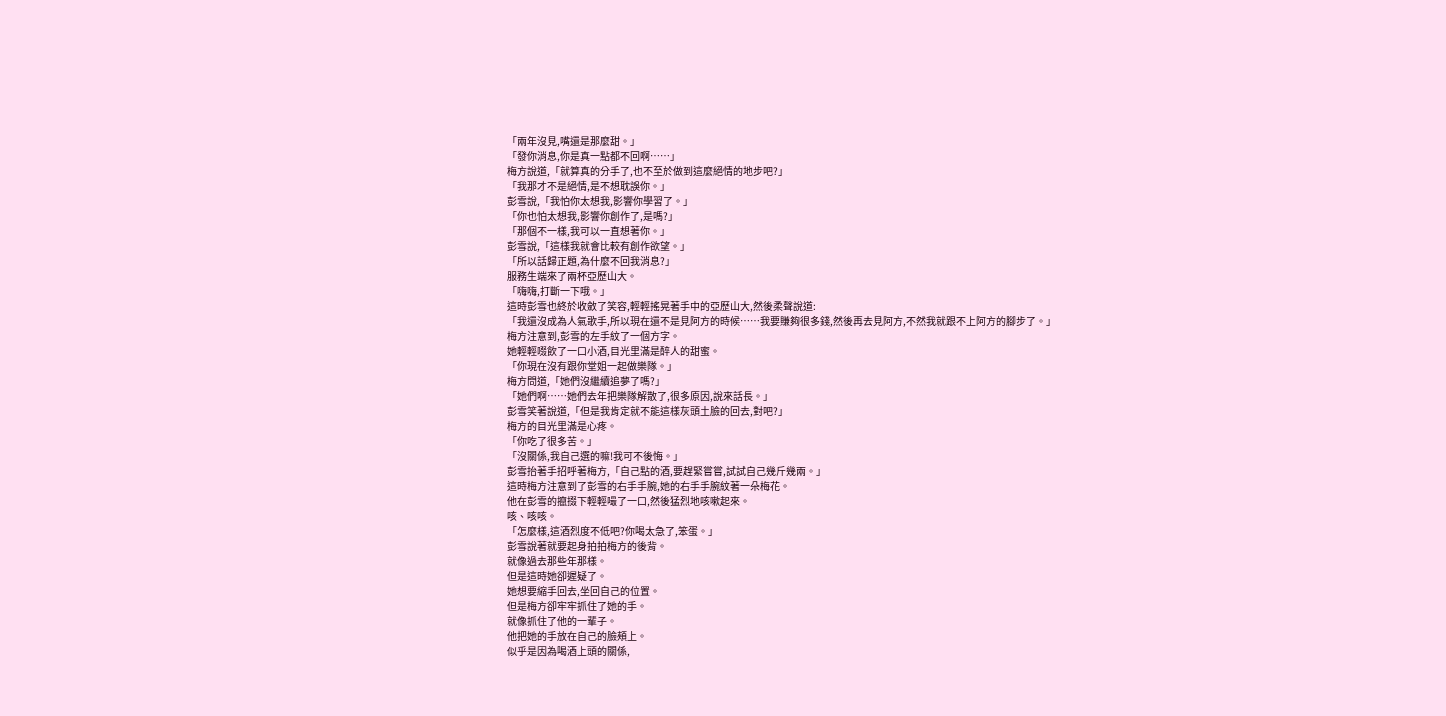「兩年沒見,嘴還是那麼甜。」
「發你消息,你是真一點都不回啊……」
梅方說道,「就算真的分手了,也不至於做到這麼絕情的地步吧?」
「我那才不是絕情,是不想耽誤你。」
彭雪說,「我怕你太想我,影響你學習了。」
「你也怕太想我,影響你創作了,是嗎?」
「那個不一樣,我可以一直想著你。」
彭雪說,「這樣我就會比較有創作欲望。」
「所以話歸正題,為什麼不回我消息?」
服務生端來了兩杯亞歷山大。
「嗨嗨,打斷一下哦。」
這時彭雪也終於收斂了笑容,輕輕搖晃著手中的亞歷山大,然後柔聲說道:
「我還沒成為人氣歌手,所以現在還不是見阿方的時候……我要賺夠很多錢,然後再去見阿方,不然我就跟不上阿方的腳步了。」
梅方注意到,彭雪的左手紋了一個方字。
她輕輕啜飲了一口小酒,目光里滿是醉人的甜蜜。
「你現在沒有跟你堂姐一起做樂隊。」
梅方問道,「她們沒繼續追夢了嗎?」
「她們啊……她們去年把樂隊解散了,很多原因,說來話長。」
彭雪笑著說道,「但是我肯定就不能這樣灰頭土臉的回去,對吧?」
梅方的目光里滿是心疼。
「你吃了很多苦。」
「沒關係,我自己選的嘛!我可不後悔。」
彭雪抬著手招呼著梅方,「自己點的酒,要趕緊嘗嘗,試試自己幾斤幾兩。」
這時梅方注意到了彭雪的右手手腕,她的右手手腕紋著一朵梅花。
他在彭雪的攛掇下輕輕嘬了一口,然後猛烈地咳嗽起來。
咳、咳咳。
「怎麼樣,這酒烈度不低吧?你喝太急了,笨蛋。」
彭雪說著就要起身拍拍梅方的後背。
就像過去那些年那樣。
但是這時她卻遲疑了。
她想要縮手回去,坐回自己的位置。
但是梅方卻牢牢抓住了她的手。
就像抓住了他的一輩子。
他把她的手放在自己的臉頰上。
似乎是因為喝酒上頭的關係,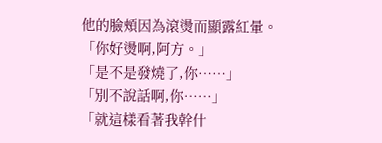他的臉頰因為滾燙而顯露紅暈。
「你好燙啊,阿方。」
「是不是發燒了,你……」
「別不說話啊,你……」
「就這樣看著我幹什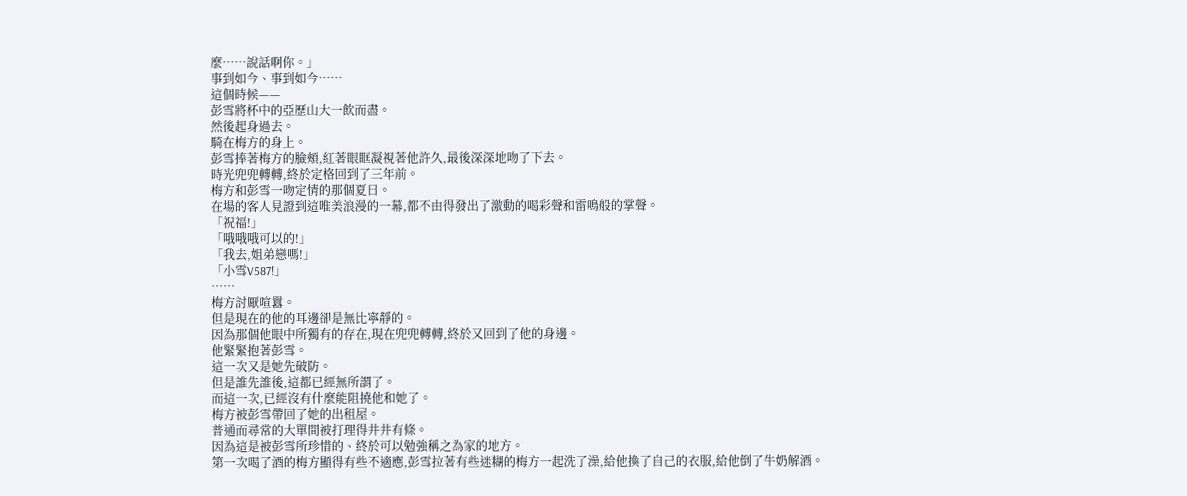麼……說話啊你。」
事到如今、事到如今……
這個時候——
彭雪將杯中的亞歷山大一飲而盡。
然後起身過去。
騎在梅方的身上。
彭雪捧著梅方的臉頰,紅著眼眶凝視著他許久,最後深深地吻了下去。
時光兜兜轉轉,終於定格回到了三年前。
梅方和彭雪一吻定情的那個夏日。
在場的客人見證到這唯美浪漫的一幕,都不由得發出了激動的喝彩聲和雷鳴般的掌聲。
「祝福!」
「哦哦哦可以的!」
「我去,姐弟戀嗎!」
「小雪V587!」
……
梅方討厭喧囂。
但是現在的他的耳邊卻是無比寧靜的。
因為那個他眼中所獨有的存在,現在兜兜轉轉,終於又回到了他的身邊。
他緊緊抱著彭雪。
這一次又是她先破防。
但是誰先誰後,這都已經無所謂了。
而這一次,已經沒有什麼能阻撓他和她了。
梅方被彭雪帶回了她的出租屋。
普通而尋常的大單間被打理得井井有條。
因為這是被彭雪所珍惜的、終於可以勉強稱之為家的地方。
第一次喝了酒的梅方顯得有些不適應,彭雪拉著有些迷糊的梅方一起洗了澡,給他換了自己的衣服,給他倒了牛奶解酒。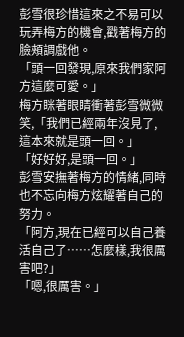彭雪很珍惜這來之不易可以玩弄梅方的機會,戳著梅方的臉頰調戲他。
「頭一回發現,原來我們家阿方這麼可愛。」
梅方眯著眼睛衝著彭雪微微笑,「我們已經兩年沒見了,這本來就是頭一回。」
「好好好,是頭一回。」
彭雪安撫著梅方的情緒,同時也不忘向梅方炫耀著自己的努力。
「阿方,現在已經可以自己養活自己了……怎麼樣,我很厲害吧?」
「嗯,很厲害。」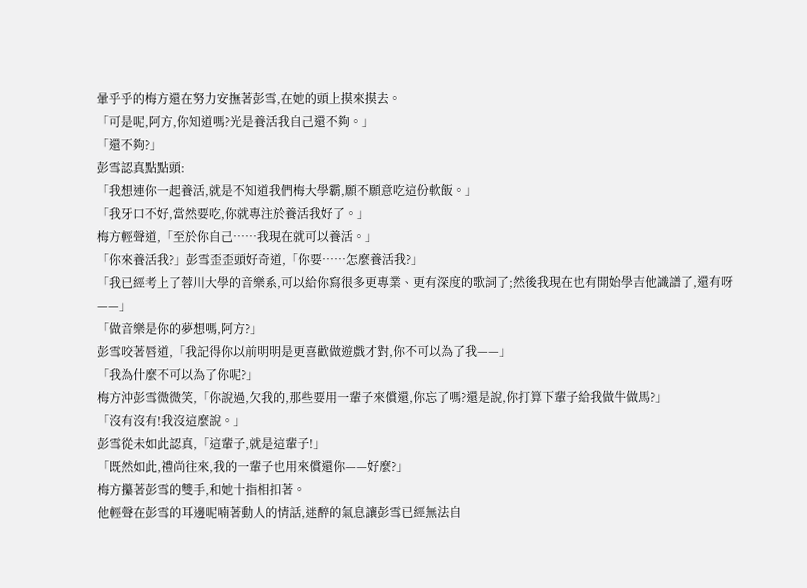暈乎乎的梅方還在努力安撫著彭雪,在她的頭上摸來摸去。
「可是呢,阿方,你知道嗎?光是養活我自己還不夠。」
「還不夠?」
彭雪認真點點頭:
「我想連你一起養活,就是不知道我們梅大學霸,願不願意吃這份軟飯。」
「我牙口不好,當然要吃,你就專注於養活我好了。」
梅方輕聲道,「至於你自己……我現在就可以養活。」
「你來養活我?」彭雪歪歪頭好奇道,「你要……怎麼養活我?」
「我已經考上了蓉川大學的音樂系,可以給你寫很多更專業、更有深度的歌詞了;然後我現在也有開始學吉他識譜了,還有呀——」
「做音樂是你的夢想嗎,阿方?」
彭雪咬著唇道,「我記得你以前明明是更喜歡做遊戲才對,你不可以為了我——」
「我為什麼不可以為了你呢?」
梅方沖彭雪微微笑,「你說過,欠我的,那些要用一輩子來償還,你忘了嗎?還是說,你打算下輩子給我做牛做馬?」
「沒有沒有!我沒這麼說。」
彭雪從未如此認真,「這輩子,就是這輩子!」
「既然如此,禮尚往來,我的一輩子也用來償還你——好麼?」
梅方攥著彭雪的雙手,和她十指相扣著。
他輕聲在彭雪的耳邊呢喃著動人的情話,迷醉的氣息讓彭雪已經無法自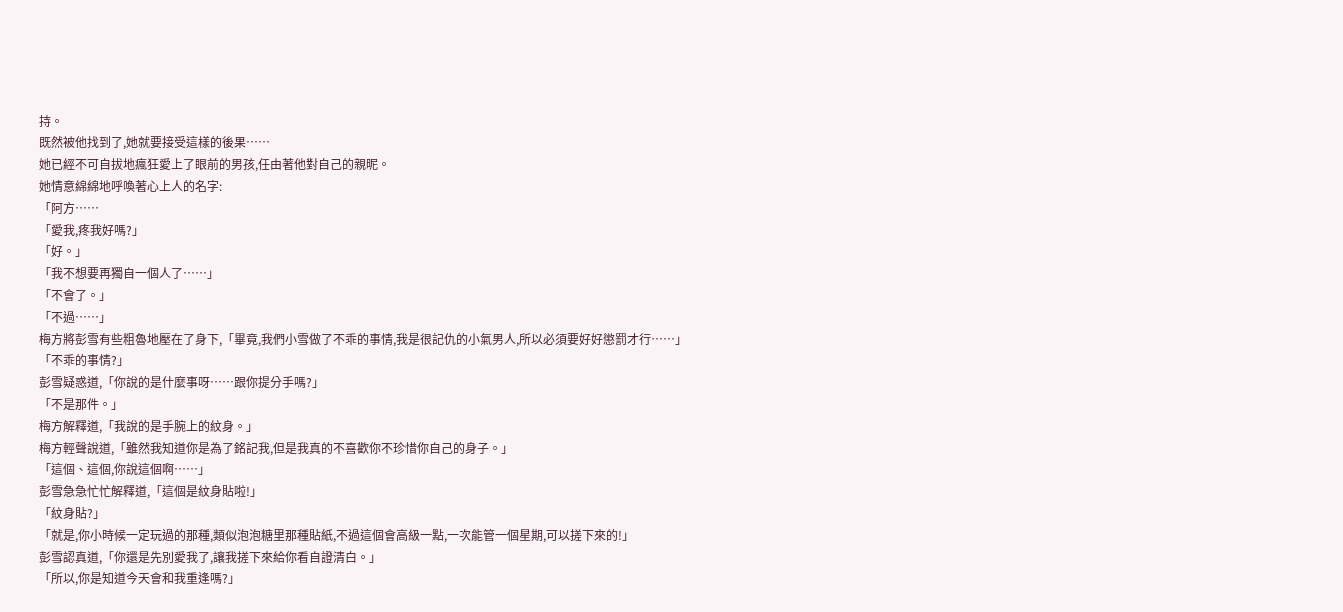持。
既然被他找到了,她就要接受這樣的後果……
她已經不可自拔地瘋狂愛上了眼前的男孩,任由著他對自己的親昵。
她情意綿綿地呼喚著心上人的名字:
「阿方……
「愛我,疼我好嗎?」
「好。」
「我不想要再獨自一個人了……」
「不會了。」
「不過……」
梅方將彭雪有些粗魯地壓在了身下,「畢竟,我們小雪做了不乖的事情,我是很記仇的小氣男人,所以必須要好好懲罰才行……」
「不乖的事情?」
彭雪疑惑道,「你說的是什麼事呀……跟你提分手嗎?」
「不是那件。」
梅方解釋道,「我說的是手腕上的紋身。」
梅方輕聲說道,「雖然我知道你是為了銘記我,但是我真的不喜歡你不珍惜你自己的身子。」
「這個、這個,你說這個啊……」
彭雪急急忙忙解釋道,「這個是紋身貼啦!」
「紋身貼?」
「就是,你小時候一定玩過的那種,類似泡泡糖里那種貼紙,不過這個會高級一點,一次能管一個星期,可以搓下來的!」
彭雪認真道,「你還是先別愛我了,讓我搓下來給你看自證清白。」
「所以,你是知道今天會和我重逢嗎?」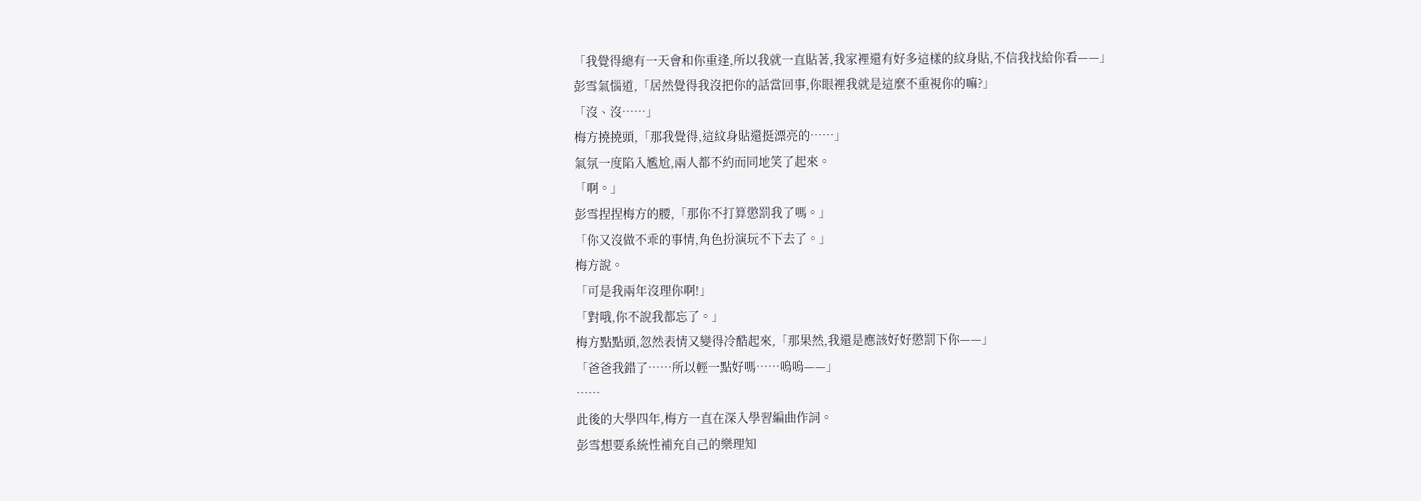「我覺得總有一天會和你重逢,所以我就一直貼著,我家裡還有好多這樣的紋身貼,不信我找給你看——」
彭雪氣惱道,「居然覺得我沒把你的話當回事,你眼裡我就是這麼不重視你的嘛?」
「沒、沒……」
梅方撓撓頭,「那我覺得,這紋身貼還挺漂亮的……」
氣氛一度陷入尷尬,兩人都不約而同地笑了起來。
「啊。」
彭雪捏捏梅方的腰,「那你不打算懲罰我了嗎。」
「你又沒做不乖的事情,角色扮演玩不下去了。」
梅方說。
「可是我兩年沒理你啊!」
「對哦,你不說我都忘了。」
梅方點點頭,忽然表情又變得冷酷起來,「那果然,我還是應該好好懲罰下你——」
「爸爸我錯了……所以輕一點好嗎……嗚嗚——」
……
此後的大學四年,梅方一直在深入學習編曲作詞。
彭雪想要系統性補充自己的樂理知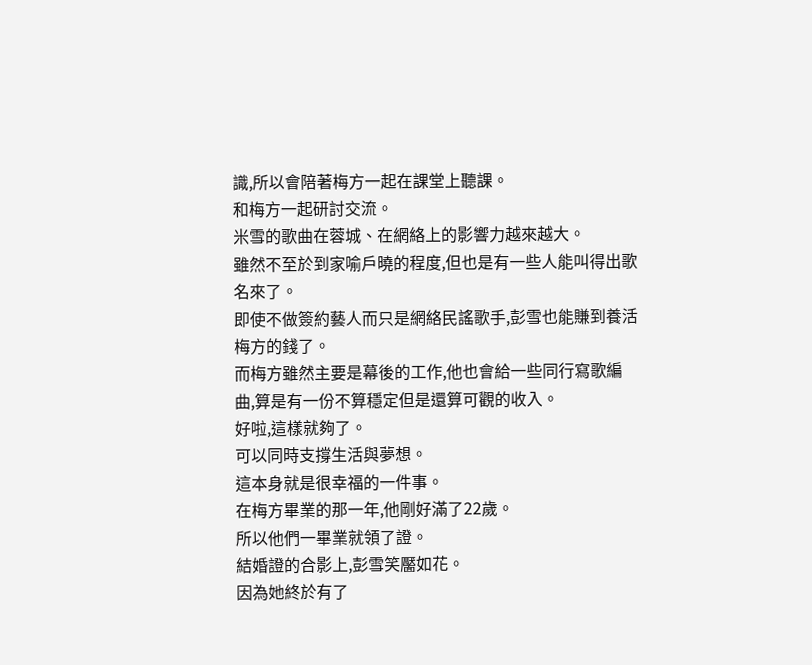識,所以會陪著梅方一起在課堂上聽課。
和梅方一起研討交流。
米雪的歌曲在蓉城、在網絡上的影響力越來越大。
雖然不至於到家喻戶曉的程度,但也是有一些人能叫得出歌名來了。
即使不做簽約藝人而只是網絡民謠歌手,彭雪也能賺到養活梅方的錢了。
而梅方雖然主要是幕後的工作,他也會給一些同行寫歌編曲,算是有一份不算穩定但是還算可觀的收入。
好啦,這樣就夠了。
可以同時支撐生活與夢想。
這本身就是很幸福的一件事。
在梅方畢業的那一年,他剛好滿了22歲。
所以他們一畢業就領了證。
結婚證的合影上,彭雪笑靨如花。
因為她終於有了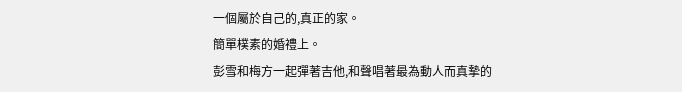一個屬於自己的,真正的家。
簡單樸素的婚禮上。
彭雪和梅方一起彈著吉他,和聲唱著最為動人而真摯的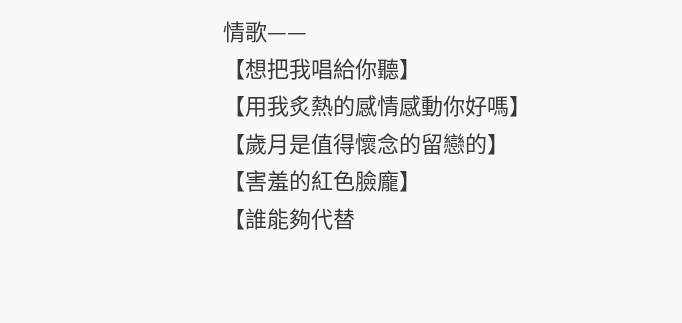情歌——
【想把我唱給你聽】
【用我炙熱的感情感動你好嗎】
【歲月是值得懷念的留戀的】
【害羞的紅色臉龐】
【誰能夠代替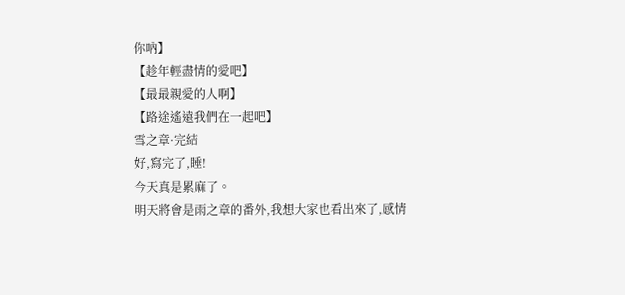你吶】
【趁年輕盡情的愛吧】
【最最親愛的人啊】
【路途遙遠我們在一起吧】
雪之章·完結
好,寫完了,睡!
今天真是累麻了。
明天將會是雨之章的番外,我想大家也看出來了,感情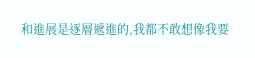和進展是逐層遞進的,我都不敢想像我要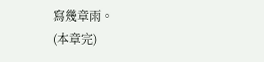寫幾章雨。
(本章完)